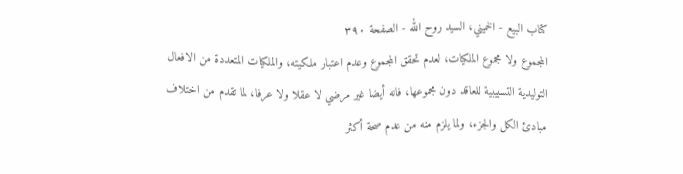كتاب البيع - الخميني، السيد روح الله - الصفحة ٣٩٠
المجموع ولا مجموع الملكيات، لعدم تحقق المجموع وعدم اعتبار ملكيته، والملكيات المتعددة من الافعال التوليدية التسبيبية للعاقد دون مجموعها، فانه أيضا غير مرضي لا عقلا ولا عرفا، لما تقدم من اختلاف مبادئ الكل والجزء، ولما يلزم منه من عدم صحة أكثر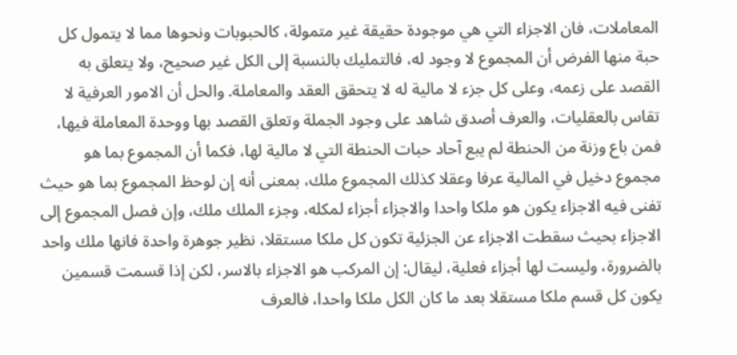المعاملات، فان الاجزاء التي هي موجودة حقيقة غير متمولة، كالحبوبات ونحوها مما لا يتمول كل حبة منها الفرض أن المجموع لا وجود له، فالتمليك بالنسبة إلى الكل غير صحيح، ولا يتعلق به القصد على زعمه، وعلى كل جزء لا مالية له لا يتحقق العقد والمعاملة. والحل أن الامور العرفية لا تقاس بالعقليات، والعرف أصدق شاهد على وجود الجملة وتعلق القصد بها ووحدة المعاملة فيها، فمن باع وزنة من الحنطة لم يبع آحاد حبات الحنطة التي لا مالية لها، فكما أن المجموع بما هو مجموع دخيل في المالية عرفا وعقلا كذلك المجموع ملك، بمعنى أنه إن لوحظ المجموع بما هو حيث تفنى فيه الاجزاء يكون هو ملكا واحدا والاجزاء أجزاء لمكله، وجزء الملك ملك، وإن فصل المجموع إلى الاجزاء بحيث سقطت الاجزاء عن الجزئية تكون كل ملكا مستقلا، نظير جوهرة واحدة فانها ملك واحد بالضرورة، وليست لها أجزاء فعلية، ليقال: إن المركب هو الاجزاء بالاسر، لكن إذا قسمت قسمين يكون كل قسم ملكا مستقلا بعد ما كان الكل ملكا واحدا، فالعرف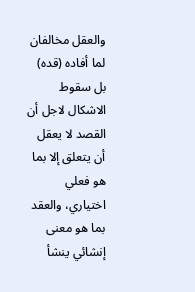والعقل مخالفان لما أفاده (قده) بل سقوط الاشكال لاجل أن القصد لا يعقل أن يتعلق إلا بما هو فعلي اختياري، والعقد بما هو معنى إنشائي ينشأ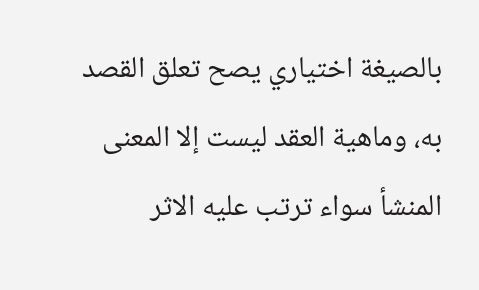بالصيغة اختياري يصح تعلق القصد به، وماهية العقد ليست إلا المعنى المنشأ سواء ترتب عليه الاثر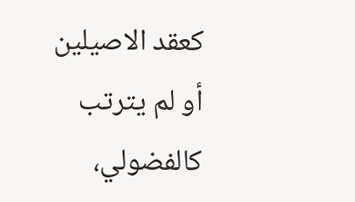كعقد الاصيلين أو لم يترتب كالفضولي،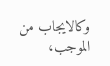وكالايجاب من الموجب،